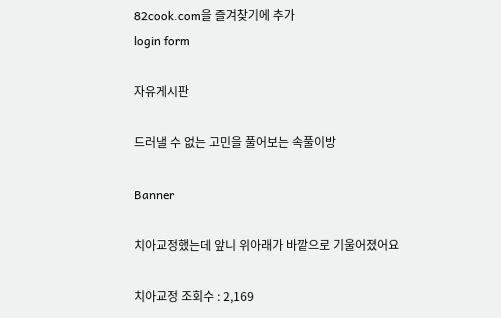82cook.com을 즐겨찾기에 추가
login form

자유게시판

드러낼 수 없는 고민을 풀어보는 속풀이방

Banner

치아교정했는데 앞니 위아래가 바깥으로 기울어졌어요

치아교정 조회수 : 2,169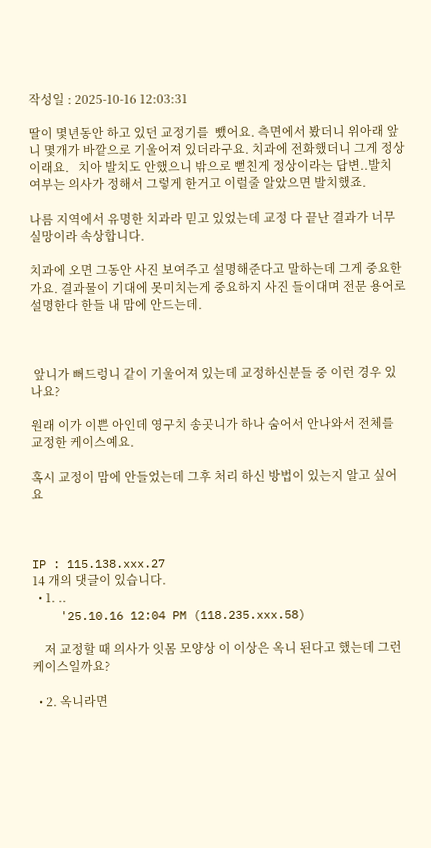작성일 : 2025-10-16 12:03:31

딸이 몇년동안 하고 있던 교정기를  뺐어요. 측면에서 봤더니 위아래 앞니 몇개가 바깥으로 기울어져 있더라구요. 치과에 전화했더니 그게 정상이래요.   치아 발치도 안했으니 밖으로 뻗친게 정상이라는 답변..발치 여부는 의사가 정해서 그렇게 한거고 이럴줄 알았으면 발치했죠.

나름 지역에서 유명한 치과라 믿고 있었는데 교정 다 끝난 결과가 너무 실망이라 속상합니다.

치과에 오면 그동안 사진 보여주고 설명해준다고 말하는데 그게 중요한가요. 결과물이 기대에 못미치는게 중요하지 사진 들이대며 전문 용어로 설명한다 한들 내 맘에 안드는데.



 앞니가 뻐드렁니 같이 기울어져 있는데 교정하신분들 중 이런 경우 있나요?

원래 이가 이쁜 아인데 영구치 송곳니가 하나 숨어서 안나와서 전체를 교정한 케이스예요.

혹시 교정이 맘에 안들었는데 그후 처리 하신 방법이 있는지 알고 싶어요



IP : 115.138.xxx.27
14 개의 댓글이 있습니다.
  • 1. ..
    '25.10.16 12:04 PM (118.235.xxx.58)

    저 교정할 때 의사가 잇몸 모양상 이 이상은 옥니 된다고 했는데 그런 케이스일까요?

  • 2. 옥니라면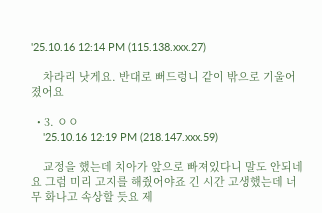'25.10.16 12:14 PM (115.138.xxx.27)

    차라리 낫게요. 반대로 뻐드렁니 같이 밖으로 기울어졌어요

  • 3. ㅇㅇ
    '25.10.16 12:19 PM (218.147.xxx.59)

    교정을 했는데 치아가 앞으로 빠져있다니 말도 안되네요 그럼 미리 고지를 해줬어야죠 긴 시간 고생했는데 너무 화나고 속상할 듯요 제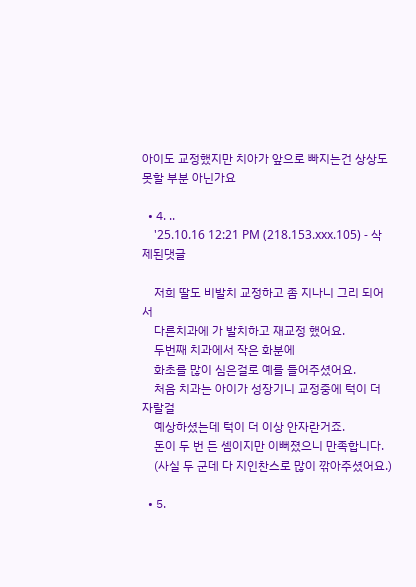아이도 교정했지만 치아가 앞으로 빠지는건 상상도 못할 부분 아닌가요

  • 4. ..
    '25.10.16 12:21 PM (218.153.xxx.105) - 삭제된댓글

    저희 딸도 비발치 교정하고 좀 지나니 그리 되어서
    다른치과에 가 발치하고 재교정 했어요.
    두번째 치과에서 작은 화분에
    화초를 많이 심은걸로 예를 들어주셨어요.
    처음 치과는 아이가 성장기니 교정중에 턱이 더 자랄걸
    예상하셨는데 턱이 더 이상 안자란거죠.
    돈이 두 번 든 셈이지만 이뻐졌으니 만족합니다.
    (사실 두 군데 다 지인찬스로 많이 깎아주셨어요.)

  • 5.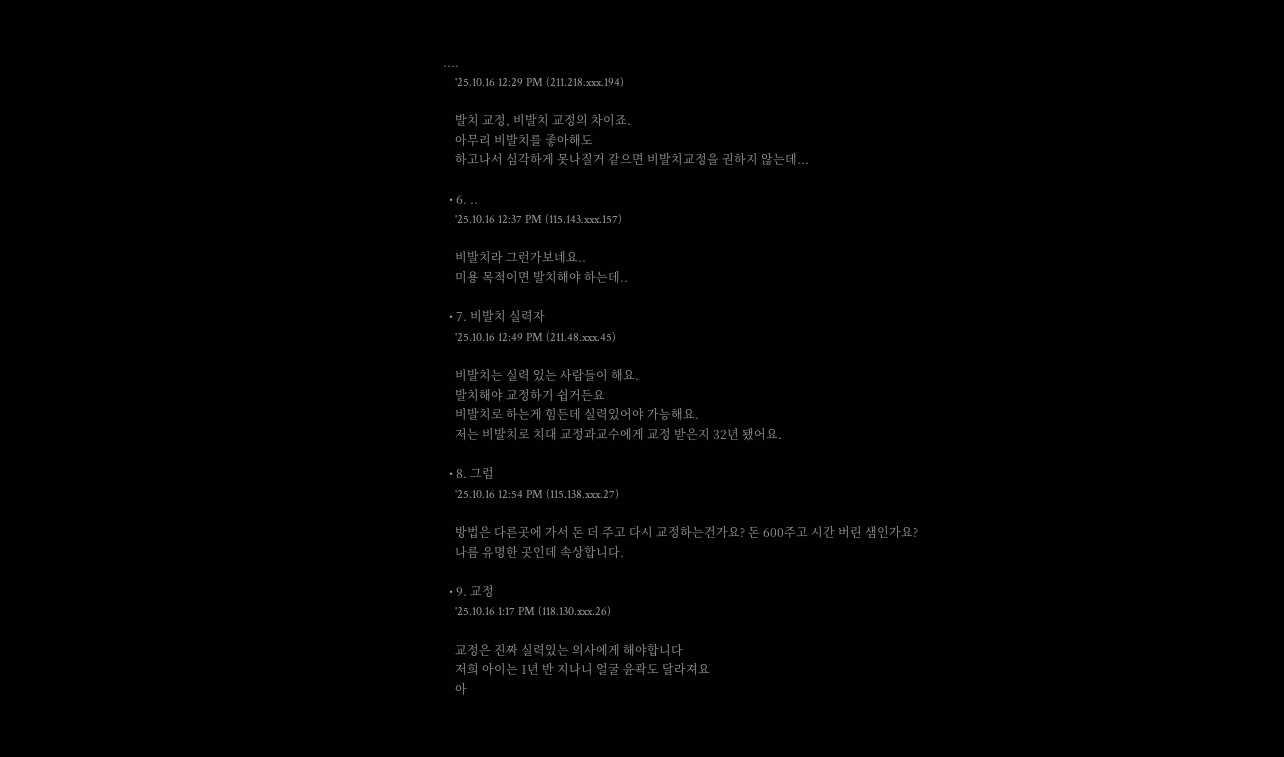....
    '25.10.16 12:29 PM (211.218.xxx.194)

    발치 교정, 비발치 교정의 차이죠.
    아무리 비발치를 좋아해도
    하고나서 심각하게 못나질거 같으면 비발치교정을 권하지 않는데...

  • 6. ..
    '25.10.16 12:37 PM (115.143.xxx.157)

    비발치라 그런가보네요..
    미용 목적이면 발치해야 하는데..

  • 7. 비발치 실력자
    '25.10.16 12:49 PM (211.48.xxx.45)

    비발치는 실력 있는 사람들이 해요.
    발치해야 교정하기 쉽거든요
    비발치로 하는게 힘든데 실력있어야 가능해요.
    저는 비발치로 치대 교정과교수에게 교정 받은지 32년 됐어요.

  • 8. 그럼
    '25.10.16 12:54 PM (115.138.xxx.27)

    방법은 다른곳에 가서 돈 더 주고 다시 교정하는건가요? 돈 600주고 시간 버린 샘인가요?
    나름 유명한 곳인데 속상합니다.

  • 9. 교정
    '25.10.16 1:17 PM (118.130.xxx.26)

    교정은 진짜 실력있는 의사에게 해야합니다
    저희 아이는 1년 반 지나니 얼굴 윤곽도 달라져요
    아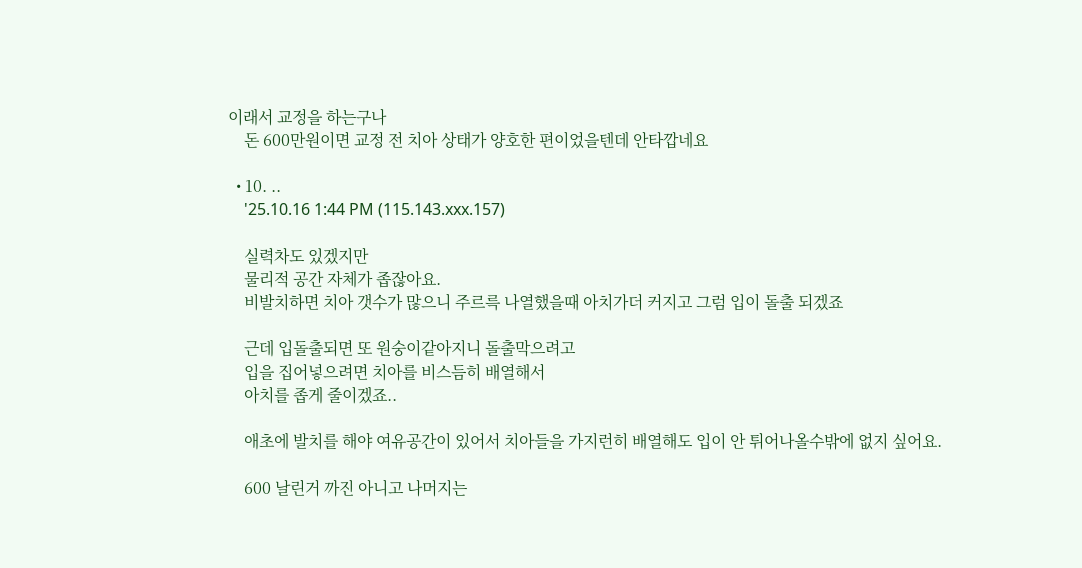이래서 교정을 하는구나
    돈 600만원이면 교정 전 치아 상태가 양호한 편이었을텐데 안타깝네요

  • 10. ..
    '25.10.16 1:44 PM (115.143.xxx.157)

    실력차도 있겠지만
    물리적 공간 자체가 좁잖아요.
    비발치하면 치아 갯수가 많으니 주르륵 나열했을때 아치가더 커지고 그럼 입이 돌출 되겠죠

    근데 입돌출되면 또 원숭이같아지니 돌출막으려고
    입을 집어넣으려면 치아를 비스듬히 배열해서
    아치를 좁게 줄이겠죠..

    애초에 발치를 해야 여유공간이 있어서 치아들을 가지런히 배열해도 입이 안 튀어나올수밖에 없지 싶어요.

    600 날린거 까진 아니고 나머지는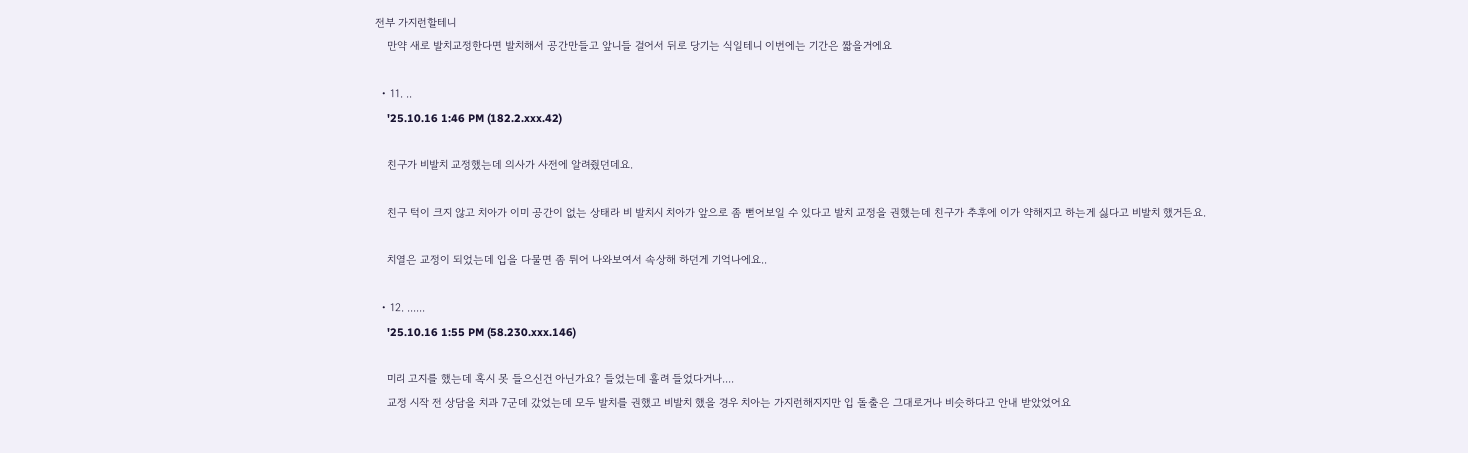전부 가지런할테니
    만약 새로 발치교정한다면 발치해서 공간만들고 앞니들 걸어서 뒤로 당기는 식일테니 이번에는 기간은 짧을거에요

  • 11. ..
    '25.10.16 1:46 PM (182.2.xxx.42)

    친구가 비발치 교정했는데 의사가 사전에 알려줬던데요.

    친구 턱이 크지 않고 치아가 이미 공간이 없는 상태라 비 발치시 치아가 앞으로 좀 뻗어보일 수 있다고 발치 교정을 권했는데 친구가 추후에 이가 약해지고 하는게 싫다고 비발치 했거든요.

    치열은 교정이 되었는데 입을 다물면 좀 튀어 나와보여서 속상해 하던게 기억나에요..

  • 12. ......
    '25.10.16 1:55 PM (58.230.xxx.146)

    미리 고지를 했는데 혹시 못 들으신건 아닌가요? 들었는데 흘려 들었다거나....
    교정 시작 전 상담을 치과 7군데 갔었는데 모두 발치를 권했고 비발치 했을 경우 치아는 가지런해지지만 입 돌출은 그대로거나 비슷하다고 안내 받았었어요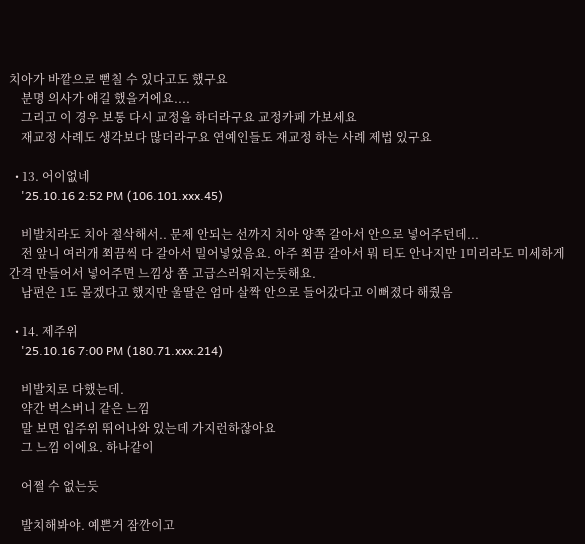치아가 바깥으로 뻗칠 수 있다고도 했구요
    분명 의사가 얘길 했을거에요....
    그리고 이 경우 보통 다시 교정을 하더라구요 교정카페 가보세요
    재교정 사례도 생각보다 많더라구요 연예인들도 재교정 하는 사례 제법 있구요

  • 13. 어이없네
    '25.10.16 2:52 PM (106.101.xxx.45)

    비발치라도 치아 절삭해서.. 문제 안되는 선까지 치아 양쪽 갈아서 안으로 넣어주던데...
    전 앞니 여러개 쬐끔씩 다 갈아서 밀어넣었음요. 아주 쬐끔 갈아서 뭐 티도 안나지만 1미리라도 미세하게 간격 만들어서 넣어주면 느낌상 쫌 고급스러워지는듯해요.
    남편은 1도 몰겠다고 했지만 울딸은 엄마 살짝 안으로 들어갔다고 이뻐졌다 해줬음

  • 14. 제주위
    '25.10.16 7:00 PM (180.71.xxx.214)

    비발치로 다했는데.
    약간 벅스버니 같은 느낌
    말 보면 입주위 뛰어나와 있는데 가지런하잖아요
    그 느낌 이에요. 하나같이

    어쩔 수 없는듯

    발치해봐야. 예쁜거 잠깐이고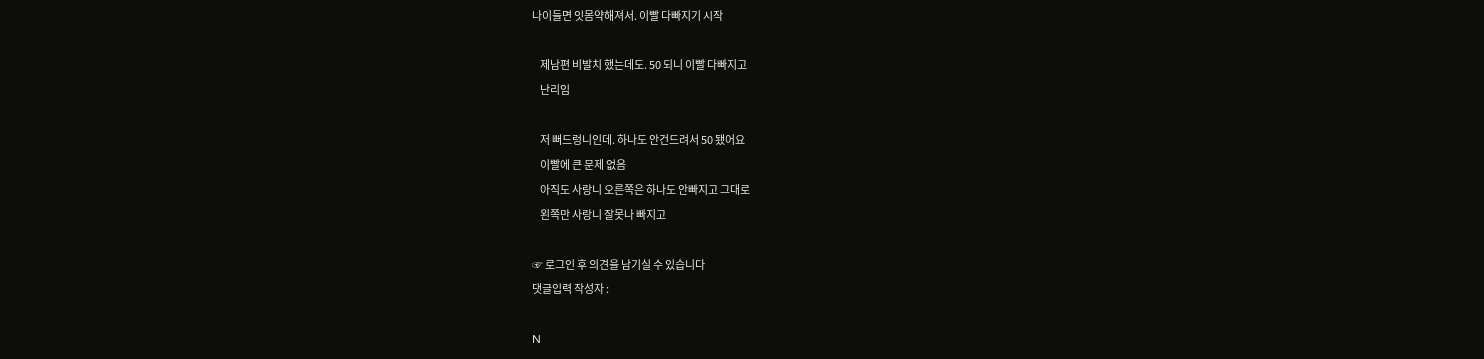나이들면 잇몸약해져서. 이빨 다빠지기 시작

    제남편 비발치 했는데도. 50 되니 이빨 다빠지고
    난리임

    저 뻐드렁니인데. 하나도 안건드려서 50 됐어요
    이빨에 큰 문제 없음
    아직도 사랑니 오른쪽은 하나도 안빠지고 그대로
    왼쪽만 사랑니 잘못나 빠지고

☞ 로그인 후 의견을 남기실 수 있습니다
댓글입력 작성자 :

N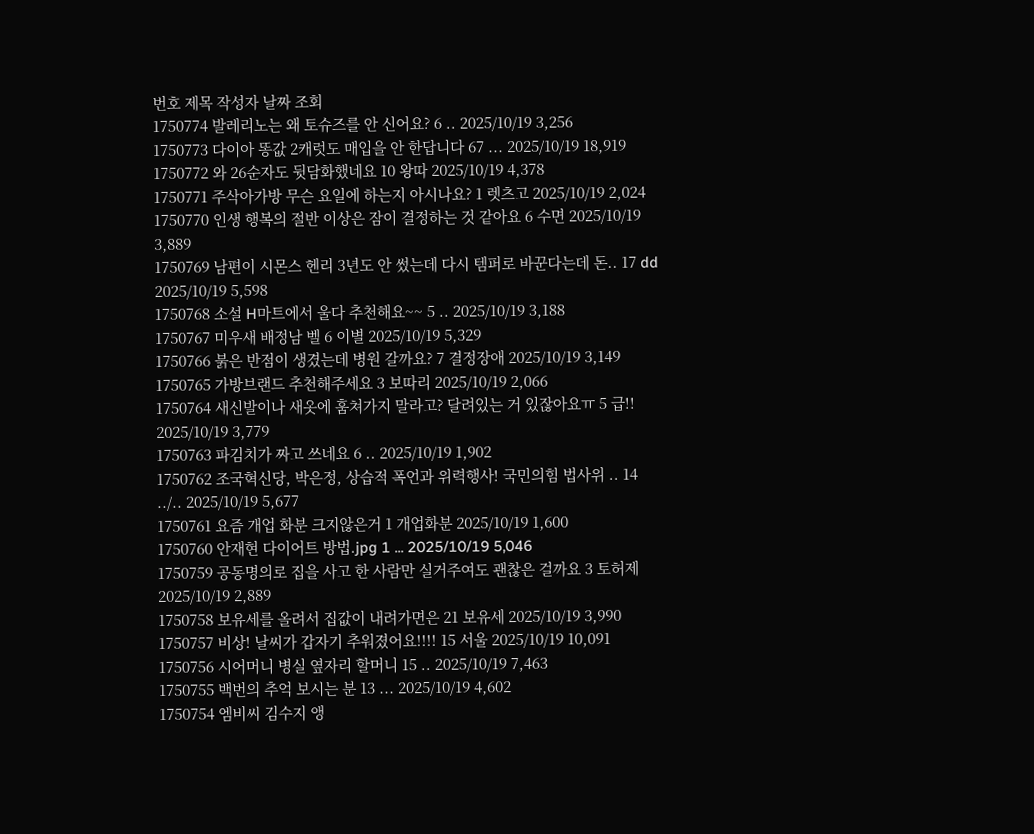번호 제목 작성자 날짜 조회
1750774 발레리노는 왜 토슈즈를 안 신어요? 6 .. 2025/10/19 3,256
1750773 다이아 똥값 2캐럿도 매입을 안 한답니다 67 ... 2025/10/19 18,919
1750772 와 26순자도 뒷담화했네요 10 왕따 2025/10/19 4,378
1750771 주삭아가방 무슨 요일에 하는지 아시나요? 1 렛츠고 2025/10/19 2,024
1750770 인생 행복의 절반 이상은 잠이 결정하는 것 같아요 6 수면 2025/10/19 3,889
1750769 남편이 시몬스 헨리 3년도 안 썼는데 다시 템퍼로 바꾼다는데 돈.. 17 dd 2025/10/19 5,598
1750768 소설 H마트에서 울다 추천해요~~ 5 .. 2025/10/19 3,188
1750767 미우새 배정남 벨 6 이별 2025/10/19 5,329
1750766 붉은 반점이 생겼는데 병원 갈까요? 7 결정장애 2025/10/19 3,149
1750765 가방브랜드 추천해주세요 3 보따리 2025/10/19 2,066
1750764 새신발이나 새옷에 훔쳐가지 말라고? 달려있는 거 있잖아요ㅠ 5 급!! 2025/10/19 3,779
1750763 파김치가 짜고 쓰네요 6 .. 2025/10/19 1,902
1750762 조국혁신당, 박은정, 상습적 폭언과 위력행사! 국민의힘 법사위 .. 14 ../.. 2025/10/19 5,677
1750761 요즘 개업 화분 크지않은거 1 개업화분 2025/10/19 1,600
1750760 안재현 다이어트 방법.jpg 1 ... 2025/10/19 5,046
1750759 공동명의로 집을 사고 한 사람만 실거주여도 괜찮은 걸까요 3 토허제 2025/10/19 2,889
1750758 보유세를 올려서 집값이 내려가면은 21 보유세 2025/10/19 3,990
1750757 비상! 날씨가 갑자기 추워졌어요!!!! 15 서울 2025/10/19 10,091
1750756 시어머니 병실 옆자리 할머니 15 .. 2025/10/19 7,463
1750755 백번의 추억 보시는 분 13 ... 2025/10/19 4,602
1750754 엠비씨 김수지 앵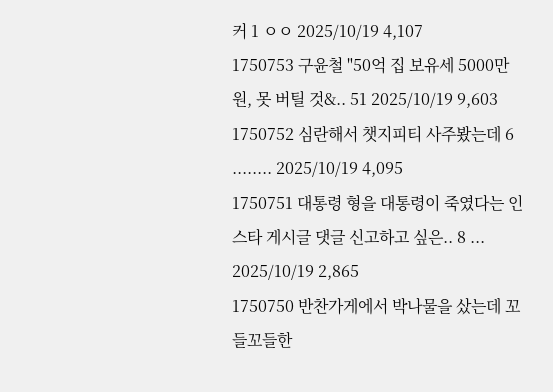커 1 ㅇㅇ 2025/10/19 4,107
1750753 구윤철 "50억 집 보유세 5000만원, 못 버틸 것&.. 51 2025/10/19 9,603
1750752 심란해서 챗지피티 사주봤는데 6 ........ 2025/10/19 4,095
1750751 대통령 형을 대통령이 죽였다는 인스타 게시글 댓글 신고하고 싶은.. 8 ... 2025/10/19 2,865
1750750 반찬가게에서 박나물을 샀는데 꼬들꼬들한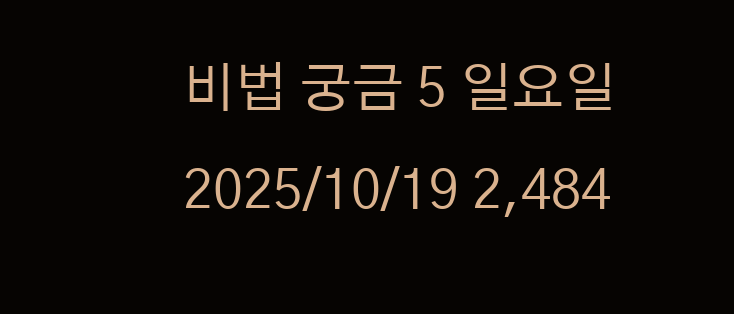비법 궁금 5 일요일 2025/10/19 2,484